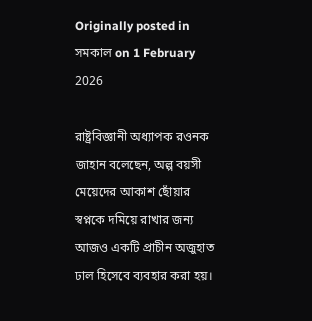Originally posted in সমকাল on 1 February 2026

রাষ্ট্রবিজ্ঞানী অধ্যাপক রওনক জাহান বলেছেন, অল্প বয়সী মেয়েদের আকাশ ছোঁয়ার স্বপ্নকে দমিয়ে রাখার জন্য আজও একটি প্রাচীন অজুহাত ঢাল হিসেবে ব্যবহার করা হয়।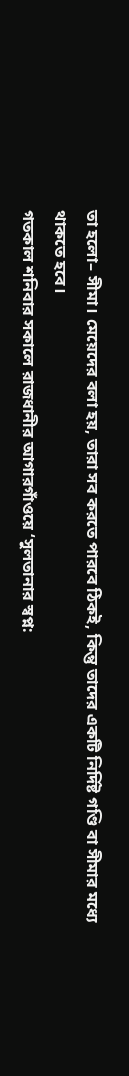তা হলো– সীমা। মেয়েদের বলা হয়, তারা সব করতে পারবে ঠিকই, কিন্তু তাদের একটি নির্দিষ্ট গণ্ডি বা সীমার মধ্যে থাকতে হবে।
গতকাল শনিবার সকালে রাজধানীর আগারগাঁওয়ে ‘সুলতানার স্বপ্ন: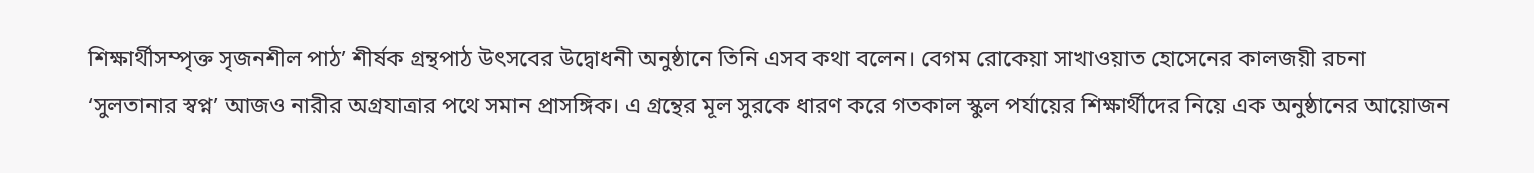শিক্ষার্থীসম্পৃক্ত সৃজনশীল পাঠ’ শীর্ষক গ্রন্থপাঠ উৎসবের উদ্বোধনী অনুষ্ঠানে তিনি এসব কথা বলেন। বেগম রোকেয়া সাখাওয়াত হোসেনের কালজয়ী রচনা ‘সুলতানার স্বপ্ন’ আজও নারীর অগ্রযাত্রার পথে সমান প্রাসঙ্গিক। এ গ্রন্থের মূল সুরকে ধারণ করে গতকাল স্কুল পর্যায়ের শিক্ষার্থীদের নিয়ে এক অনুষ্ঠানের আয়োজন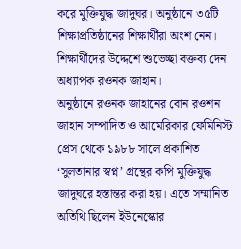করে মুক্তিযুদ্ধ জাদুঘর। অনুষ্ঠানে ৩৫টি শিক্ষাপ্রতিষ্ঠানের শিক্ষার্থীরা অংশ নেন। শিক্ষার্থীদের উদ্দেশে শুভেচ্ছা বক্তব্য দেন অধ্যাপক রওনক জাহান।
অনুষ্ঠানে রওনক জাহানের বোন রওশন জাহান সম্পাদিত ও আমেরিকার ফেমিনিস্ট প্রেস থেকে ১৯৮৮ সালে প্রকাশিত ‘সুলতানার স্বপ্ন’ গ্রন্থের কপি মুক্তিযুদ্ধ জাদুঘরে হস্তান্তর করা হয়। এতে সম্মানিত অতিথি ছিলেন ইউনেস্কোর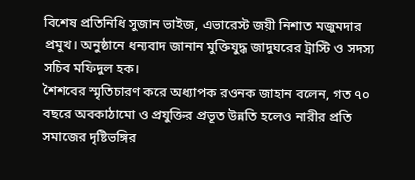বিশেষ প্রতিনিধি সুজান ভাইজ, এভারেস্ট জয়ী নিশাত মজুমদার প্রমুখ। অনুষ্ঠানে ধন্যবাদ জানান মুক্তিযুদ্ধ জাদুঘরের ট্রাস্টি ও সদস্য সচিব মফিদুল হক।
শৈশবের স্মৃতিচারণ করে অধ্যাপক রওনক জাহান বলেন, গত ৭০ বছরে অবকাঠামো ও প্রযুক্তির প্রভূত উন্নতি হলেও নারীর প্রতি সমাজের দৃষ্টিভঙ্গির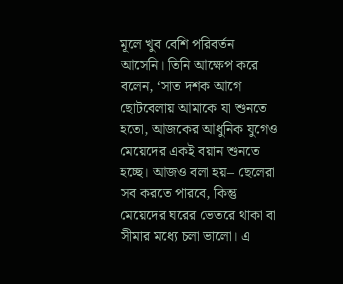মূলে খুব বেশি পরিবর্তন আসেনি। তিনি আক্ষেপ করে বলেন, ‘সাত দশক আগে ছোটবেলায় আমাকে যা শুনতে হতো, আজকের আধুনিক যুগেও মেয়েদের একই বয়ান শুনতে হচ্ছে। আজও বলা হয়– ছেলেরা সব করতে পারবে, কিন্তু মেয়েদের ঘরের ভেতরে থাকা বা সীমার মধ্যে চলা ভালো। এ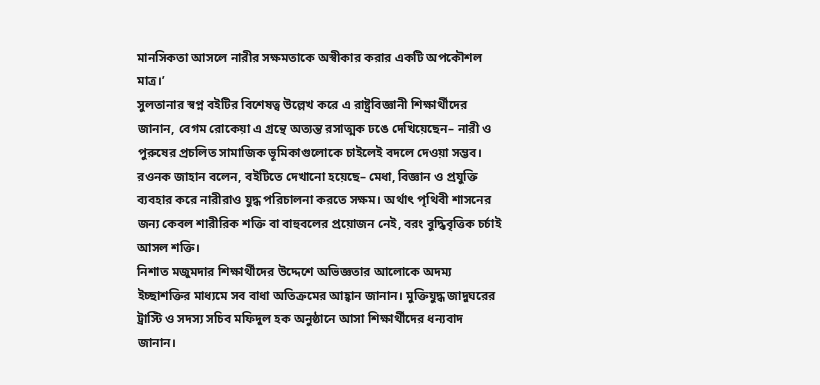মানসিকতা আসলে নারীর সক্ষমতাকে অস্বীকার করার একটি অপকৌশল মাত্র।’
সুলতানার স্বপ্ন বইটির বিশেষত্ব উল্লেখ করে এ রাষ্ট্রবিজ্ঞানী শিক্ষার্থীদের জানান, বেগম রোকেয়া এ গ্রন্থে অত্যন্ত রসাত্মক ঢঙে দেখিয়েছেন– নারী ও পুরুষের প্রচলিত সামাজিক ভূমিকাগুলোকে চাইলেই বদলে দেওয়া সম্ভব।
রওনক জাহান বলেন, বইটিতে দেখানো হয়েছে– মেধা, বিজ্ঞান ও প্রযুক্তি ব্যবহার করে নারীরাও যুদ্ধ পরিচালনা করতে সক্ষম। অর্থাৎ পৃথিবী শাসনের জন্য কেবল শারীরিক শক্তি বা বাহুবলের প্রয়োজন নেই, বরং বুদ্ধিবৃত্তিক চর্চাই আসল শক্তি।
নিশাত মজুমদার শিক্ষার্থীদের উদ্দেশে অভিজ্ঞতার আলোকে অদম্য ইচ্ছাশক্তির মাধ্যমে সব বাধা অতিক্রমের আহ্বান জানান। মুক্তিযুদ্ধ জাদুঘরের ট্রাস্টি ও সদস্য সচিব মফিদুল হক অনুষ্ঠানে আসা শিক্ষার্থীদের ধন্যবাদ জানান।